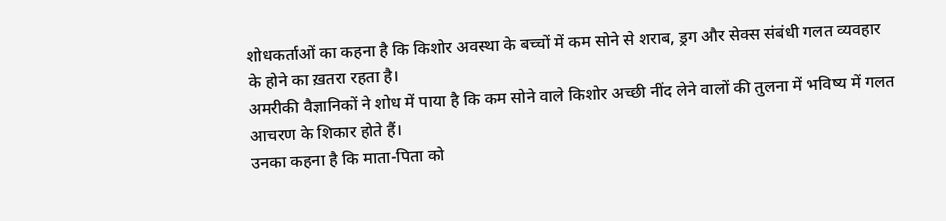शोधकर्ताओं का कहना है कि किशोर अवस्था के बच्चों में कम सोने से शराब, ड्रग और सेक्स संबंधी गलत व्यवहार के होने का ख़तरा रहता है।
अमरीकी वैज्ञानिकों ने शोध में पाया है कि कम सोने वाले किशोर अच्छी नींद लेने वालों की तुलना में भविष्य में गलत आचरण के शिकार होते हैं।
उनका कहना है कि माता-पिता को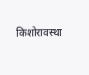किशोरावस्था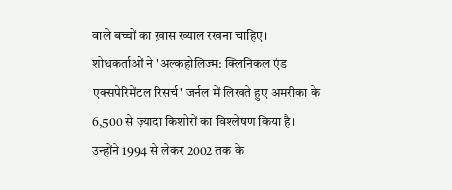वाले बच्चों का ख़ास ख्याल रखना चाहिए।
शोधकर्ताओं ने 'अल्कहोलिज्म: क्लिनिकल एंड एक्सपेरिमेंटल रिसर्च' जर्नल में लिखते हुए अमरीका के 6,500 से ज़्यादा किशोरों का विश्लेषण किया है।
उन्होंने 1994 से लेकर 2002 तक के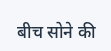बीच सोने की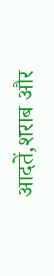आदतें,शराब और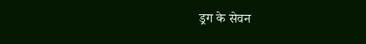ड्रग के सेवन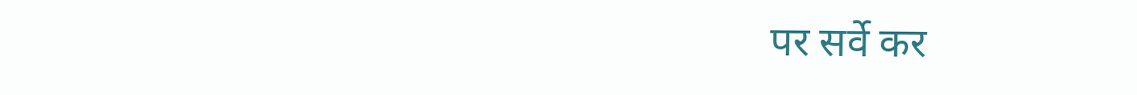पर सर्वे कर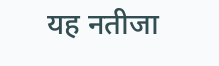यह नतीजा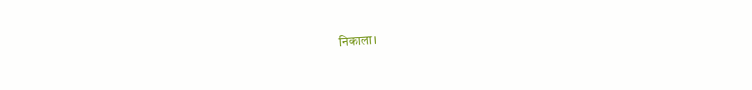निकाला।